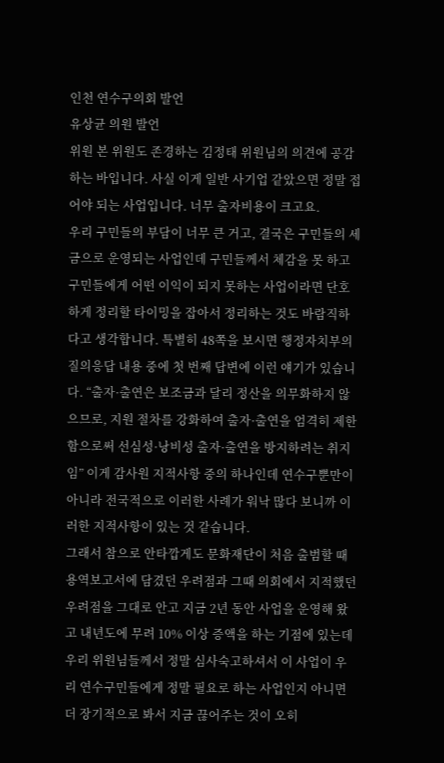인천 연수구의회 발언
유상균 의원 발언
위원 본 위원도 존경하는 김정태 위원님의 의견에 공감하는 바입니다. 사실 이게 일반 사기업 같았으면 정말 접어야 되는 사업입니다. 너무 출자비용이 크고요.
우리 구민들의 부담이 너무 큰 거고, 결국은 구민들의 세금으로 운영되는 사업인데 구민들께서 체감을 못 하고 구민들에게 어떤 이익이 되지 못하는 사업이라면 단호하게 정리할 타이밍을 잡아서 정리하는 것도 바람직하다고 생각합니다. 특별히 48쪽을 보시면 행정자치부의 질의응답 내용 중에 첫 번째 답변에 이런 얘기가 있습니다. “출자·출연은 보조금과 달리 정산을 의무화하지 않으므로, 지원 절차를 강화하여 출자·출연을 엄격히 제한함으로써 선심성·낭비성 출자·출연을 방지하려는 취지임” 이게 감사원 지적사항 중의 하나인데 연수구뿐만이 아니라 전국적으로 이러한 사례가 워낙 많다 보니까 이러한 지적사항이 있는 것 같습니다.
그래서 참으로 안타깝게도 문화재단이 처음 출범할 때 용역보고서에 담겼던 우려점과 그때 의회에서 지적했던 우려점을 그대로 안고 지금 2년 동안 사업을 운영해 왔고 내년도에 무려 10% 이상 증액을 하는 기점에 있는데 우리 위원님들께서 정말 심사숙고하셔서 이 사업이 우리 연수구민들에게 정말 필요로 하는 사업인지 아니면 더 장기적으로 봐서 지금 끊어주는 것이 오히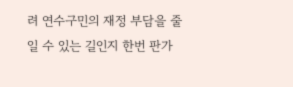려 연수구민의 재정 부담을 줄일 수 있는 길인지 한번 판가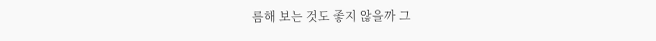름해 보는 것도 좋지 않을까 그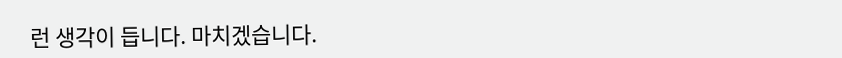런 생각이 듭니다. 마치겠습니다.